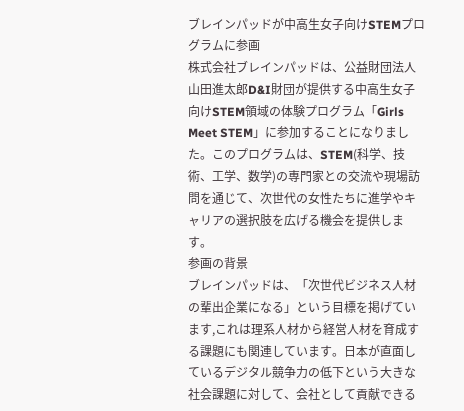ブレインパッドが中高生女子向けSTEMプログラムに参画
株式会社ブレインパッドは、公益財団法人山田進太郎D&I財団が提供する中高生女子向けSTEM領域の体験プログラム「Girls Meet STEM」に参加することになりました。このプログラムは、STEM(科学、技術、工学、数学)の専門家との交流や現場訪問を通じて、次世代の女性たちに進学やキャリアの選択肢を広げる機会を提供します。
参画の背景
ブレインパッドは、「次世代ビジネス人材の輩出企業になる」という目標を掲げています,これは理系人材から経営人材を育成する課題にも関連しています。日本が直面しているデジタル競争力の低下という大きな社会課題に対して、会社として貢献できる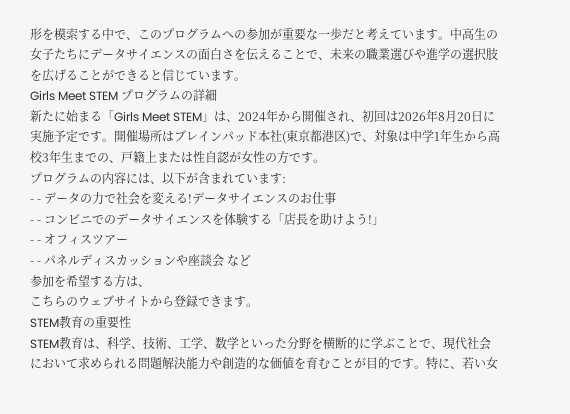形を模索する中で、このプログラムへの参加が重要な一歩だと考えています。中高生の女子たちにデータサイエンスの面白さを伝えることで、未来の職業選びや進学の選択肢を広げることができると信じています。
Girls Meet STEM プログラムの詳細
新たに始まる「Girls Meet STEM」は、2024年から開催され、初回は2026年8月20日に実施予定です。開催場所はブレインパッド本社(東京都港区)で、対象は中学1年生から高校3年生までの、戸籍上または性自認が女性の方です。
プログラムの内容には、以下が含まれています:
- - データの力で社会を変える!データサイエンスのお仕事
- - コンビニでのデータサイエンスを体験する「店長を助けよう!」
- - オフィスツアー
- - パネルディスカッションや座談会 など
参加を希望する方は、
こちらのウェブサイトから登録できます。
STEM教育の重要性
STEM教育は、科学、技術、工学、数学といった分野を横断的に学ぶことで、現代社会において求められる問題解決能力や創造的な価値を育むことが目的です。特に、若い女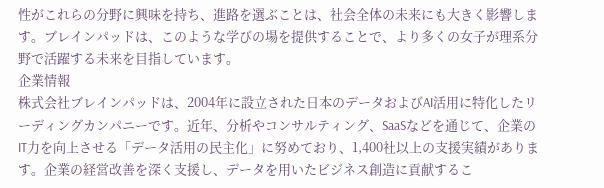性がこれらの分野に興味を持ち、進路を選ぶことは、社会全体の未来にも大きく影響します。ブレインパッドは、このような学びの場を提供することで、より多くの女子が理系分野で活躍する未来を目指しています。
企業情報
株式会社ブレインパッドは、2004年に設立された日本のデータおよびAI活用に特化したリーディングカンパニーです。近年、分析やコンサルティング、SaaSなどを通じて、企業のIT力を向上させる「データ活用の民主化」に努めており、1,400社以上の支援実績があります。企業の経営改善を深く支援し、データを用いたビジネス創造に貢献するこ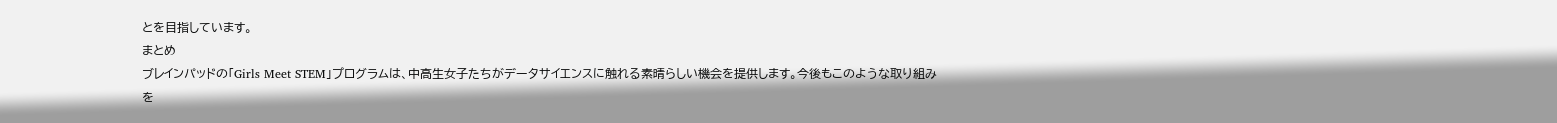とを目指しています。
まとめ
ブレインパッドの「Girls Meet STEM」プログラムは、中高生女子たちがデータサイエンスに触れる素晴らしい機会を提供します。今後もこのような取り組みを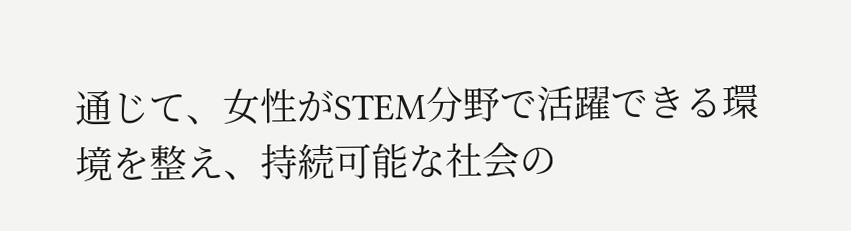通じて、女性がSTEM分野で活躍できる環境を整え、持続可能な社会の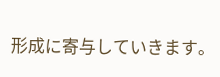形成に寄与していきます。